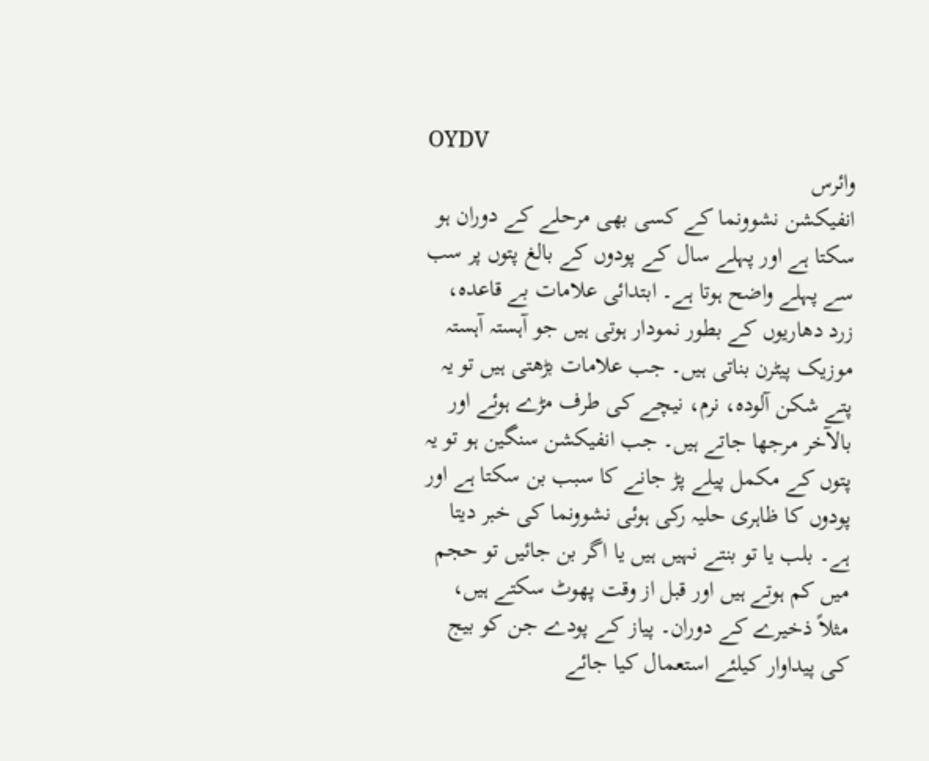OYDV
وائرس
انفیکشن نشوونما کے کسی بھی مرحلے کے دوران ہو سکتا ہے اور پہلے سال کے پودوں کے بالغ پتوں پر سب سے پہلے واضح ہوتا ہے۔ ابتدائی علامات بے قاعدہ، زرد دھاریوں کے بطور نمودار ہوتی ہیں جو آہستہ آہستہ موزیک پیٹرن بناتی ہیں۔ جب علامات بڑھتی ہیں تو یہ پتے شکن آلودہ، نرم، نیچے کی طرف مڑے ہوئے اور بالآخر مرجھا جاتے ہیں۔ جب انفیکشن سنگین ہو تو یہ پتوں کے مکمل پیلے پڑ جانے کا سبب بن سکتا ہے اور پودوں کا ظاہری حلیہ رکی ہوئی نشوونما کی خبر دیتا ہے۔ بلب یا تو بنتے نہیں ہیں یا اگر بن جائیں تو حجم میں کم ہوتے ہیں اور قبل از وقت پھوٹ سکتے ہیں، مثلاً ذخیرے کے دوران۔ پیاز کے پودے جن کو بیج کی پیداوار کیلئے استعمال کیا جائے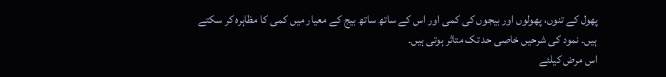پھول کے تنوں، پھولوں اور بیجوں کی کمی اور اس کے ساتھ ساتھ بیج کے معیار میں کمی کا مظاہرہ کر سکتے ہیں۔ نمود کی شرحیں خاصی حد تک متاثر ہوتی ہیں۔
اس مرض کیلئے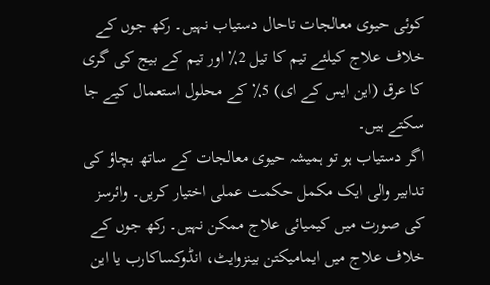کوئی حیوی معالجات تاحال دستیاب نہیں۔ رکھ جوں کے خلاف علاج کیلئے تیم کا تیل 2٪ اور تیم کے بیج کی گری کا عرق (این ایس کے ای) 5٪ کے محلول استعمال کیے جا سکتے ہیں۔
اگر دستیاب ہو تو ہمیشہ حیوی معالجات کے ساتھ بچاؤ کی تدابیر والی ایک مکمل حکمت عملی اختیار کریں۔ وائرسز کی صورت میں کیمیائی علاج ممکن نہیں۔ رکھ جوں کے خلاف علاج میں ایمامیکتن بینزوایٹ، انڈوکساکارب یا این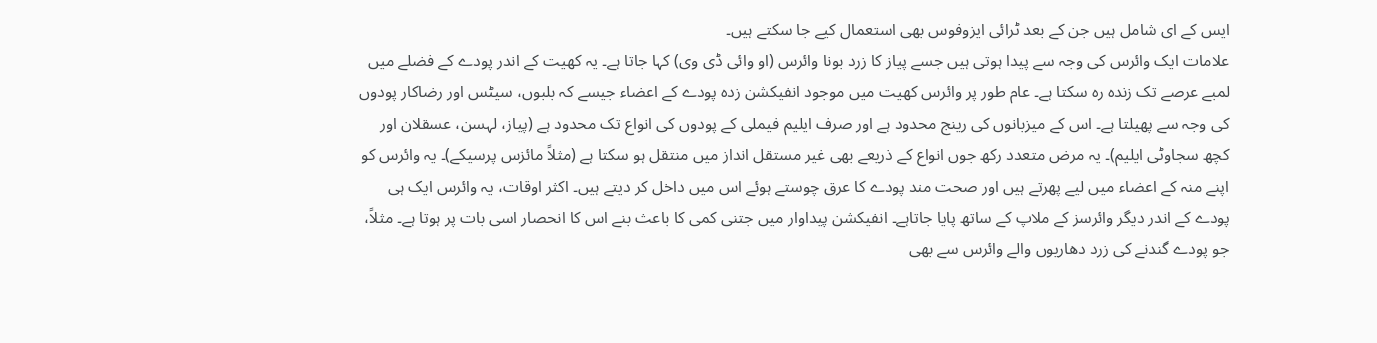ایس کے ای شامل ہیں جن کے بعد ٹرائی ایزوفوس بھی استعمال کیے جا سکتے ہیں۔
علامات ایک وائرس کی وجہ سے پیدا ہوتی ہیں جسے پیاز کا زرد بونا وائرس (او وائی ڈی وی) کہا جاتا ہے۔ یہ کھیت کے اندر پودے کے فضلے میں لمبے عرصے تک زندہ رہ سکتا ہے۔ عام طور پر وائرس کھیت میں موجود انفیکشن زدہ پودے کے اعضاء جیسے کہ بلبوں، سیٹس اور رضاکار پودوں کی وجہ سے پھیلتا ہے۔ اس کے میزبانوں کی رینج محدود ہے اور صرف ایلیم فیملی کے پودوں کی انواع تک محدود ہے (پیاز، لہسن، عسقلان اور کچھ سجاوٹی ایلیم)۔ یہ مرض متعدد رکھ جوں انواع کے ذریعے بھی غیر مستقل انداز میں منتقل ہو سکتا ہے (مثلاً مائزس پرسیکے)۔ یہ وائرس کو اپنے منہ کے اعضاء میں لیے پھرتے ہیں اور صحت مند پودے کا عرق چوستے ہوئے اس میں داخل کر دیتے ہیں۔ اکثر اوقات، یہ وائرس ایک ہی پودے کے اندر دیگر وائرسز کے ملاپ کے ساتھ پایا جاتاہے۔ انفیکشن پیداوار میں جتنی کمی کا باعث بنے اس کا انحصار اسی بات پر ہوتا ہے۔ مثلاً، جو پودے گندنے کی زرد دھاریوں والے وائرس سے بھی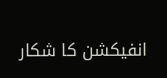انفیکشن کا شکار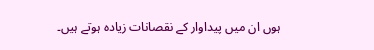ہوں ان میں پیداوار کے نقصانات زیادہ ہوتے ہیں۔